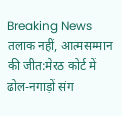Breaking News
तलाक नहीं, आत्मसम्मान की जीत:मेरठ कोर्ट में ढोल-नगाड़ों संग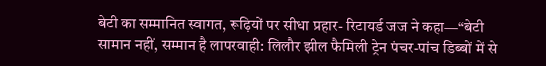बेटी का सम्मानित स्वागत, रूढ़ियों पर सीधा प्रहार- रिटायर्ड जज ने कहा—“बेटी सामान नहीं, सम्मान है लापरवाही: लिलौर झील फैमिली ट्रेन पंचर-पांच डिब्बों में से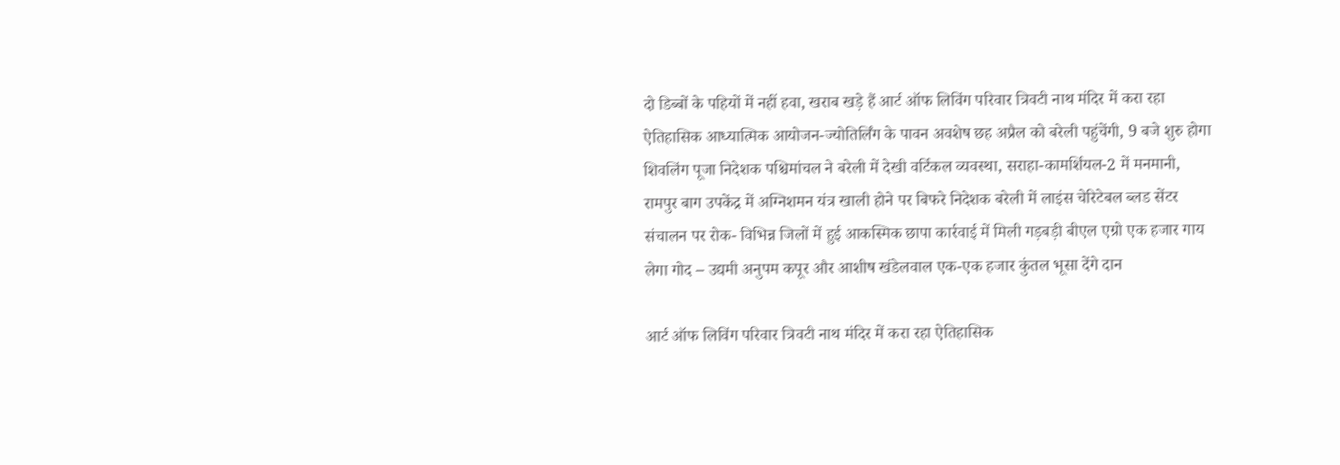दो डिब्बों के पहियों में नहीं हवा, खराब खड़े हैं आर्ट ऑफ लिविंग परिवार त्रिवटी नाथ मंदिर में करा रहा ऐतिहासिक आध्यात्मिक आयोजन-ज्योतिर्लिंग के पावन अवशेष छह अप्रैल को बरेली पहुंचेंगी, 9 बजे शुरु होगा शिवलिंग पूजा निदेशक पश्चिमांचल ने बरेली में देखी वर्टिकल व्यवस्था, सराहा-कामर्शियल-2 में मनमानी, रामपुर बाग उपकेंद्र में अग्निशमन यंत्र खाली होने पर बिफरे निदेशक बरेली में लाइंस चेरिटेबल ब्लड सेंटर संचालन पर रोक- विभिन्न जिलों में हुई आकस्मिक छापा कार्रवाई में मिली गड़बड़ी बीएल एग्रो एक हजार गाय लेगा गोद – उद्यमी अनुपम कपूर और आशीष खंडेलवाल एक-एक हजार कुंतल भूसा देंगे दान

आर्ट ऑफ लिविंग परिवार त्रिवटी नाथ मंदिर में करा रहा ऐतिहासिक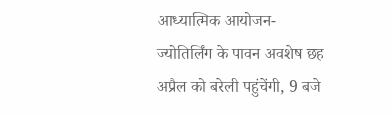आध्यात्मिक आयोजन-ज्योतिर्लिंग के पावन अवशेष छह अप्रैल को बरेली पहुंचेंगी, 9 बजे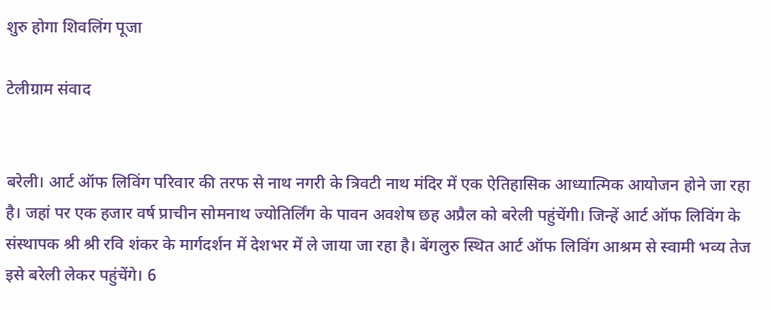शुरु होगा शिवलिंग पूजा

टेलीग्राम संवाद


बरेली। आर्ट ऑफ लिविंग परिवार की तरफ से नाथ नगरी के त्रिवटी नाथ मंदिर में एक ऐतिहासिक आध्यात्मिक आयोजन होने जा रहा है। जहां पर एक हजार वर्ष प्राचीन सोमनाथ ज्योतिर्लिंग के पावन अवशेष छह अप्रैल को बरेली पहुंचेंगी। जिन्हें आर्ट ऑफ लिविंग के संस्थापक श्री श्री रवि शंकर के मार्गदर्शन में देशभर में ले जाया जा रहा है। बेंगलुरु स्थित आर्ट ऑफ लिविंग आश्रम से स्वामी भव्य तेज इसे बरेली लेकर पहुंचेंगे। 6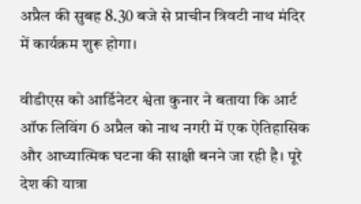अप्रैल की सुबह 8.30 बजे से प्राचीन त्रिवटी नाथ मंदिर में कार्यक्रम शुरू होगा।

वीडीएस को आर्डिनेटर श्वेता कुनार ने बताया कि आर्ट ऑफ लिविंग 6 अप्रैल को नाथ नगरी में एक ऐतिहासिक और आध्यात्मिक घटना की साक्षी बनने जा रही है। पूरे देश की यात्रा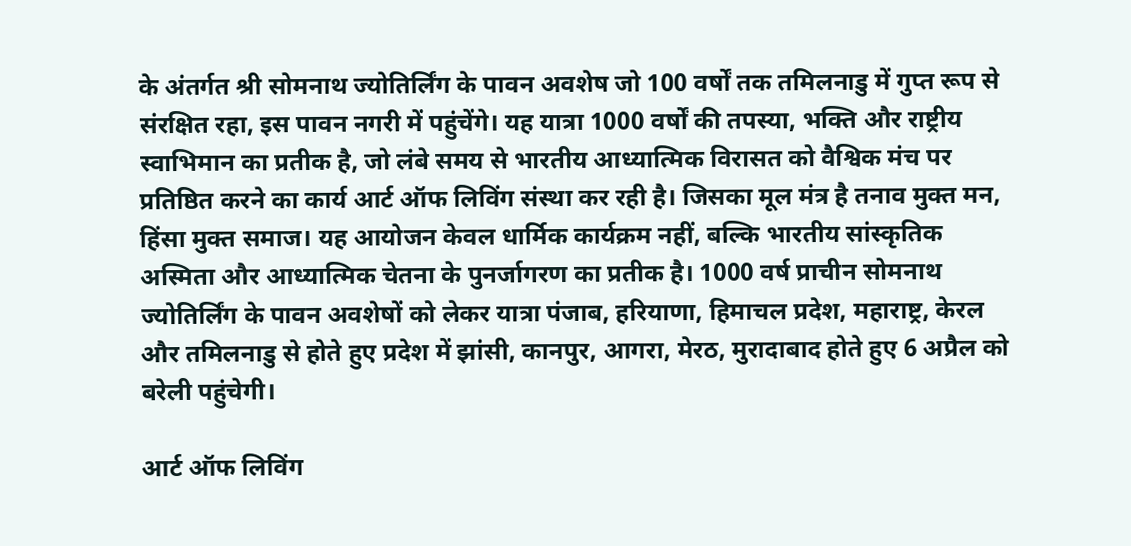के अंतर्गत श्री सोमनाथ ज्योतिर्लिंग के पावन अवशेष जो 100 वर्षों तक तमिलनाडु में गुप्त रूप से संरक्षित रहा, इस पावन नगरी में पहुंचेंगे। यह यात्रा 1000 वर्षों की तपस्या, भक्ति और राष्ट्रीय स्वाभिमान का प्रतीक है, जो लंबे समय से भारतीय आध्यात्मिक विरासत को वैश्विक मंच पर प्रतिष्ठित करने का कार्य आर्ट ऑफ लिविंग संस्था कर रही है। जिसका मूल मंत्र है तनाव मुक्त मन, हिंसा मुक्त समाज। यह आयोजन केवल धार्मिक कार्यक्रम नहीं, बल्कि भारतीय सांस्कृतिक अस्मिता और आध्यात्मिक चेतना के पुनर्जागरण का प्रतीक है। 1000 वर्ष प्राचीन सोमनाथ ज्योतिर्लिंग के पावन अवशेषों को लेकर यात्रा पंजाब, हरियाणा, हिमाचल प्रदेश, महाराष्ट्र, केरल और तमिलनाडु से होते हुए प्रदेश में झांसी, कानपुर, आगरा, मेरठ, मुरादाबाद होते हुए 6 अप्रैल को बरेली पहुंचेगी।

आर्ट ऑफ लिविंग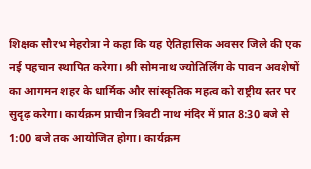शिक्षक सौरभ मेहरोत्रा ने कहा कि यह ऐतिहासिक अवसर जिले की एक नई पहचान स्थापित करेगा। श्री सोमनाथ ज्योतिर्लिंग के पावन अवशेषों का आगमन शहर के धार्मिक और सांस्कृतिक महत्व को राष्ट्रीय स्तर पर सुदृढ़ करेगा। कार्यक्रम प्राचीन त्रिवटी नाथ मंदिर में प्रात 8:30 बजे से 1:00 बजे तक आयोजित होगा। कार्यक्रम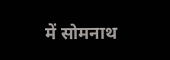में सोमनाथ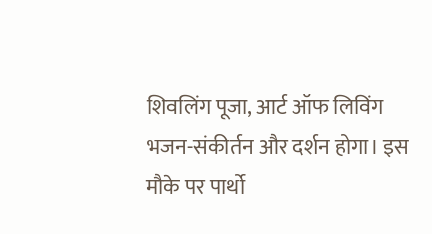शिवलिंग पूजा, आर्ट ऑफ लिविंग भजन-संकीर्तन और दर्शन होगा। इस मौके पर पार्थो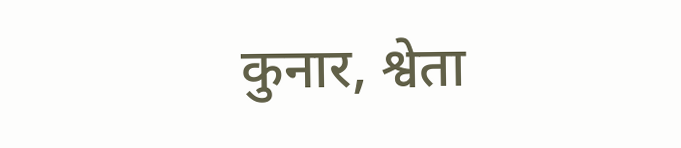कुनार, श्वेता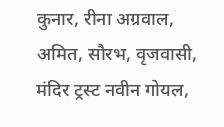कुनार, रीना अग्रवाल, अमित, सौरभ, वृजवासी, मंदिर ट्रस्ट नवीन गोयल,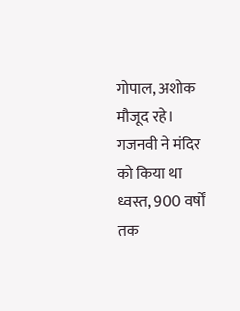गोपाल, अशोक मौजूद रहे।
गजनवी ने मंदिर को किया था ध्वस्त, 900 वर्षों तक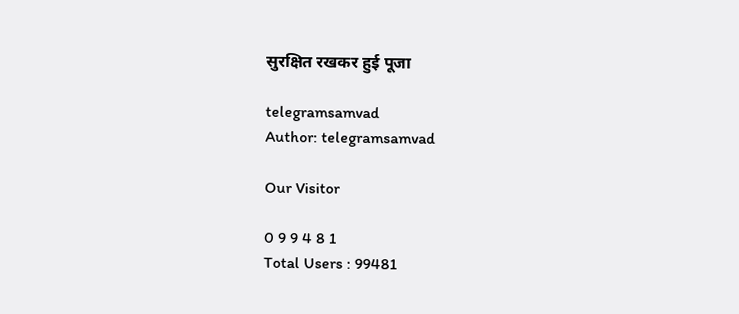सुरक्षित रखकर हुई पूजा

telegramsamvad
Author: telegramsamvad

Our Visitor

0 9 9 4 8 1
Total Users : 99481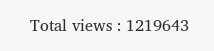Total views : 1219643